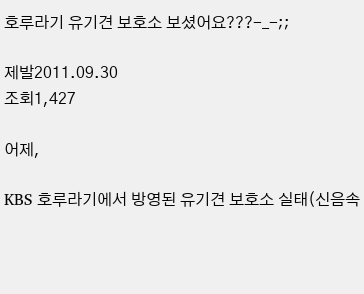호루라기 유기견 보호소 보셨어요???-_-;;

제발2011.09.30
조회1,427

어제,

KBS 호루라기에서 방영된 유기견 보호소 실태(신음속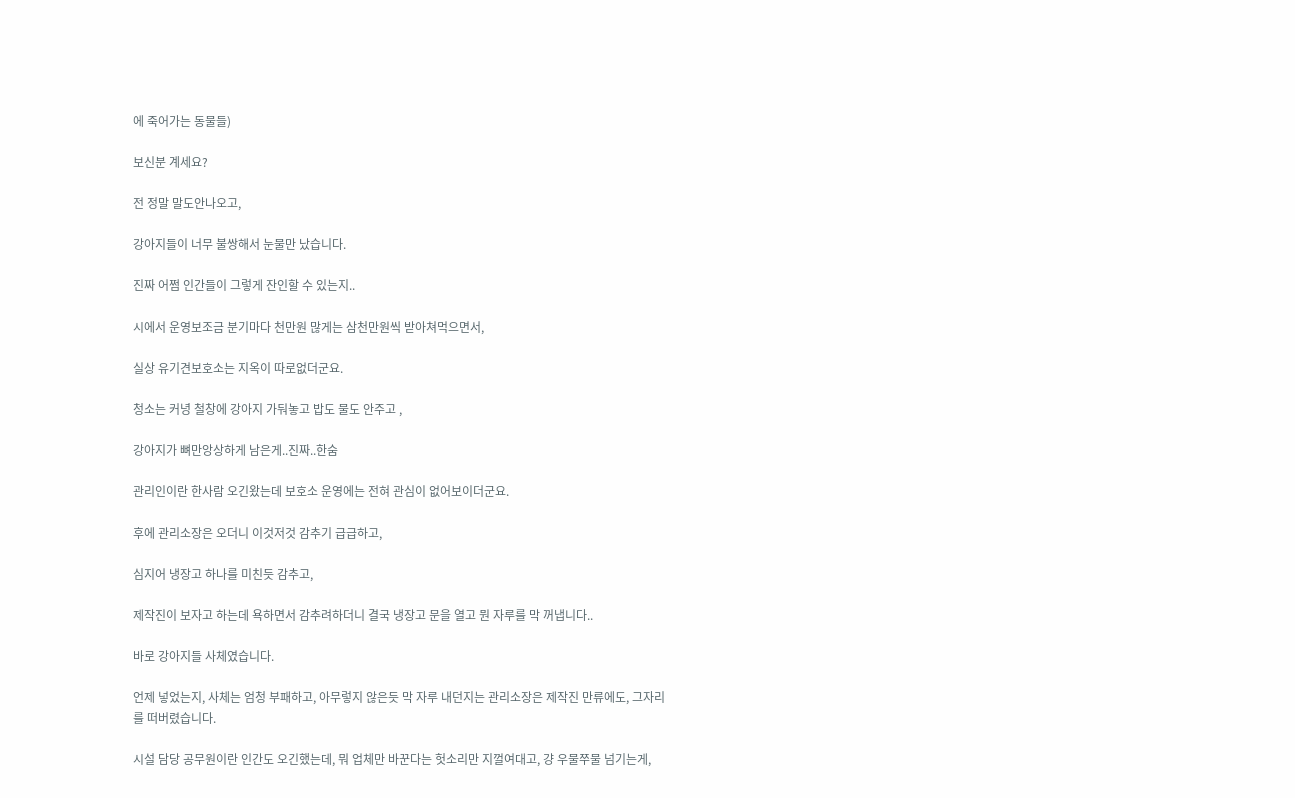에 죽어가는 동물들)

보신분 계세요?

전 정말 말도안나오고,

강아지들이 너무 불쌍해서 눈물만 났습니다.

진짜 어쩜 인간들이 그렇게 잔인할 수 있는지..

시에서 운영보조금 분기마다 천만원 많게는 삼천만원씩 받아쳐먹으면서,

실상 유기견보호소는 지옥이 따로없더군요.

청소는 커녕 철창에 강아지 가둬놓고 밥도 물도 안주고 ,

강아지가 뼈만앙상하게 남은게..진짜..한숨

관리인이란 한사람 오긴왔는데 보호소 운영에는 전혀 관심이 없어보이더군요.

후에 관리소장은 오더니 이것저것 감추기 급급하고,

심지어 냉장고 하나를 미친듯 감추고,

제작진이 보자고 하는데 욕하면서 감추려하더니 결국 냉장고 문을 열고 뭔 자루를 막 꺼냅니다..

바로 강아지들 사체였습니다.

언제 넣었는지, 사체는 엄청 부패하고, 아무렇지 않은듯 막 자루 내던지는 관리소장은 제작진 만류에도, 그자리를 떠버렸습니다.

시설 담당 공무원이란 인간도 오긴했는데, 뭐 업체만 바꾼다는 헛소리만 지껄여대고, 걍 우물쭈물 넘기는게,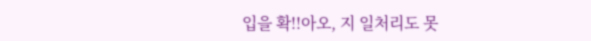입을 확!!아오, 지 일처리도 못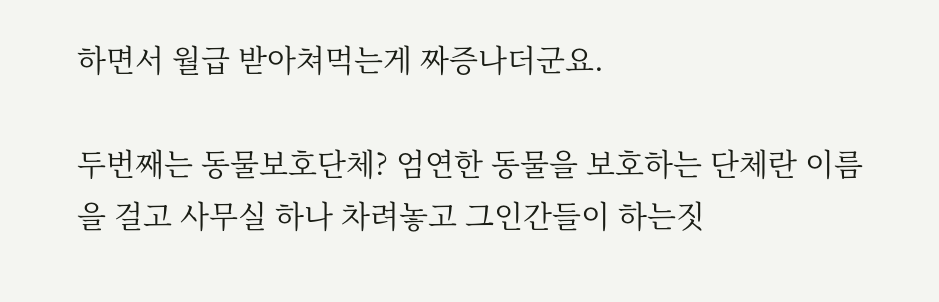하면서 월급 받아쳐먹는게 짜증나더군요.

두번째는 동물보호단체? 엄연한 동물을 보호하는 단체란 이름을 걸고 사무실 하나 차려놓고 그인간들이 하는짓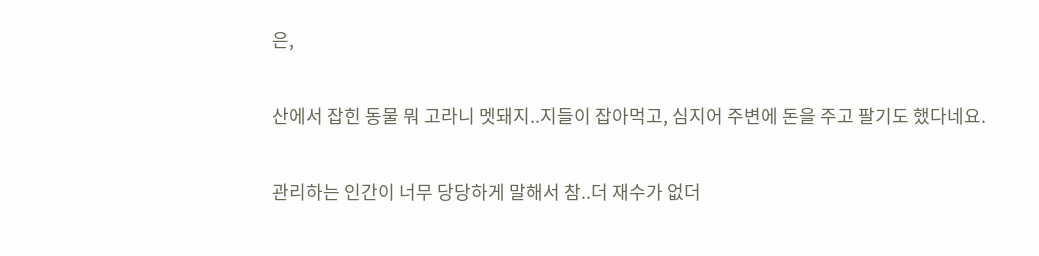은,

산에서 잡힌 동물 뭐 고라니 멧돼지..지들이 잡아먹고, 심지어 주변에 돈을 주고 팔기도 했다네요.

관리하는 인간이 너무 당당하게 말해서 참..더 재수가 없더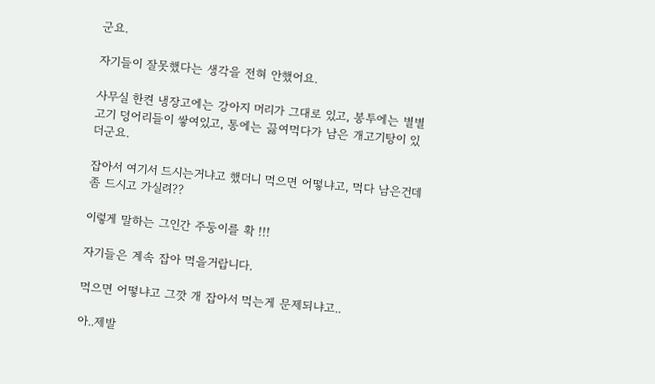군요.

자기들이 잘못했다는 생각을 전혀 안했어요.

사무실 한켠 냉장고에는 강아지 머리가 그대로 있고, 봉투에는 별별 고기 덩어리들이 쌓여있고, 통에는 끓여먹다가 남은 개고기탕이 있더군요.

잡아서 여기서 드시는거냐고 했더니 먹으면 어떻냐고, 먹다 남은건데 좀 드시고 가실려??

이렇게 말하는 그인간 주둥이를 확 !!!

자기들은 계속 잡아 먹을거랍니다.

먹으면 어떻냐고 그깟 개 잡아서 먹는게 문제되냐고..

아..제발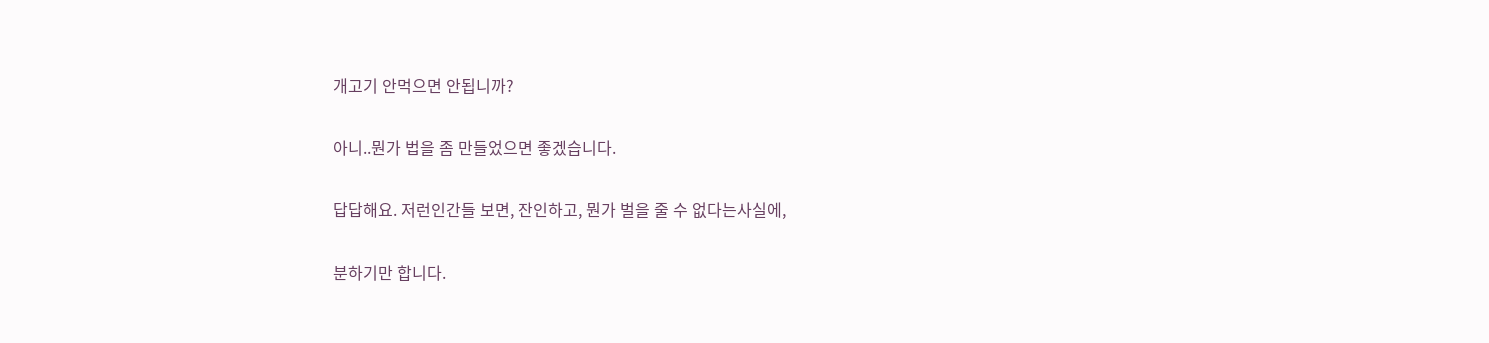개고기 안먹으면 안됩니까?

아니..뭔가 법을 좀 만들었으면 좋겠습니다.

답답해요. 저런인간들 보면, 잔인하고, 뭔가 벌을 줄 수 없다는사실에,

분하기만 합니다.